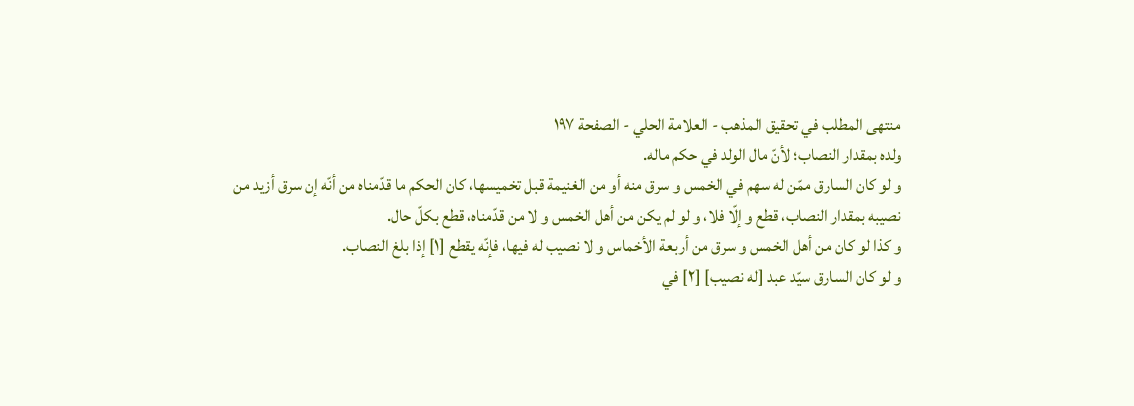منتهى المطلب في تحقيق المذهب - العلامة الحلي - الصفحة ١٩٧
ولده بمقدار النصاب؛ لأنّ مال الولد في حكم ماله.
و لو كان السارق ممّن له سهم في الخمس و سرق منه أو من الغنيمة قبل تخميسها، كان الحكم ما قدّمناه من أنّه إن سرق أزيد من نصيبه بمقدار النصاب، قطع و إلّا فلا، و لو لم يكن من أهل الخمس و لا من قدّمناه، قطع بكلّ حال.
و كذا لو كان من أهل الخمس و سرق من أربعة الأخماس و لا نصيب له فيها، فإنّه يقطع [١] إذا بلغ النصاب.
و لو كان السارق سيّد عبد [له نصيب] [٢] في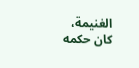الغنيمة، كان حكمه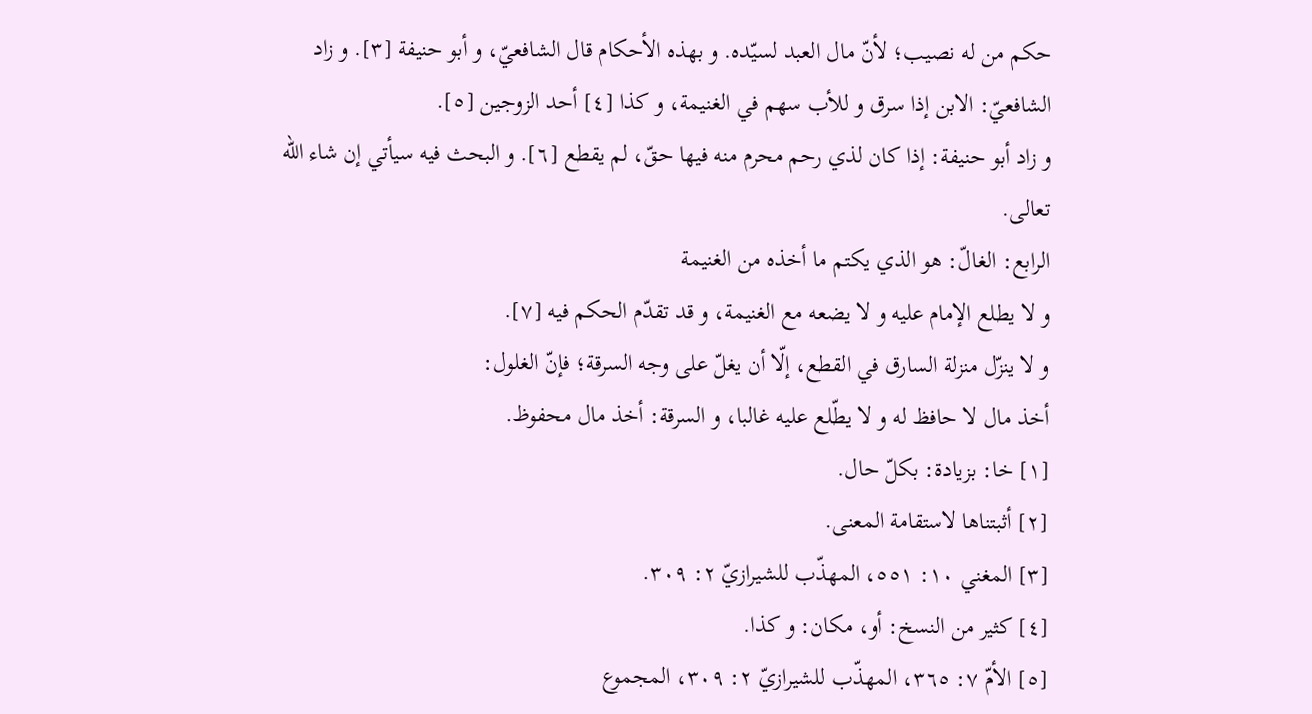حكم من له نصيب؛ لأنّ مال العبد لسيّده. و بهذه الأحكام قال الشافعيّ، و أبو حنيفة [٣]. و زاد الشافعيّ: الابن إذا سرق و للأب سهم في الغنيمة، و كذا [٤] أحد الزوجين [٥].
و زاد أبو حنيفة: إذا كان لذي رحم محرم منه فيها حقّ، لم يقطع [٦]. و البحث فيه سيأتي إن شاء اللّه تعالى.
الرابع: الغالّ: هو الذي يكتم ما أخذه من الغنيمة
و لا يطلع الإمام عليه و لا يضعه مع الغنيمة، و قد تقدّم الحكم فيه [٧].
و لا ينزّل منزلة السارق في القطع، إلّا أن يغلّ على وجه السرقة؛ فإنّ الغلول:
أخذ مال لا حافظ له و لا يطّلع عليه غالبا، و السرقة: أخذ مال محفوظ.
[١] خا: بزيادة: بكلّ حال.
[٢] أثبتناها لاستقامة المعنى.
[٣] المغني ١٠: ٥٥١، المهذّب للشيرازيّ ٢: ٣٠٩.
[٤] كثير من النسخ: أو، مكان: و كذا.
[٥] الأمّ ٧: ٣٦٥، المهذّب للشيرازيّ ٢: ٣٠٩، المجموع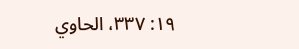١٩: ٣٣٧، الحاوي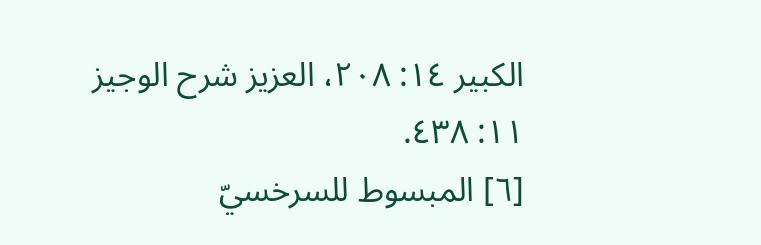الكبير ١٤: ٢٠٨، العزيز شرح الوجيز ١١: ٤٣٨.
[٦] المبسوط للسرخسيّ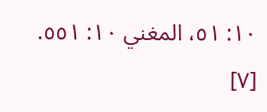١٠: ٥١، المغني ١٠: ٥٥١.
[٧]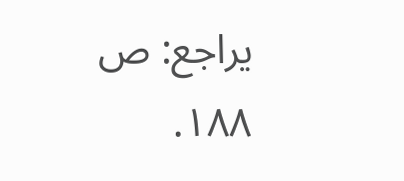يراجع: ص ١٨٨.